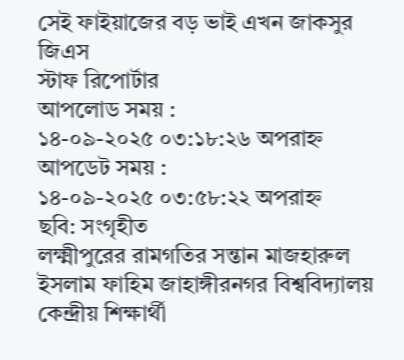সেই ফাইয়াজের বড় ভাই এখন জাকসুর জিএস
স্টাফ রিপোর্টার
আপলোড সময় :
১৪-০৯-২০২৫ ০৩:১৮:২৬ অপরাহ্ন
আপডেট সময় :
১৪-০৯-২০২৫ ০৩:৫৮:২২ অপরাহ্ন
ছবি: সংগৃহীত
লক্ষ্মীপুরের রামগতির সন্তান মাজহারুল ইসলাম ফাহিম জাহাঙ্গীরনগর বিশ্ববিদ্যালয় কেন্দ্রীয় শিক্ষার্থী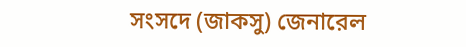সংসদে (জাকসু) জেনারেল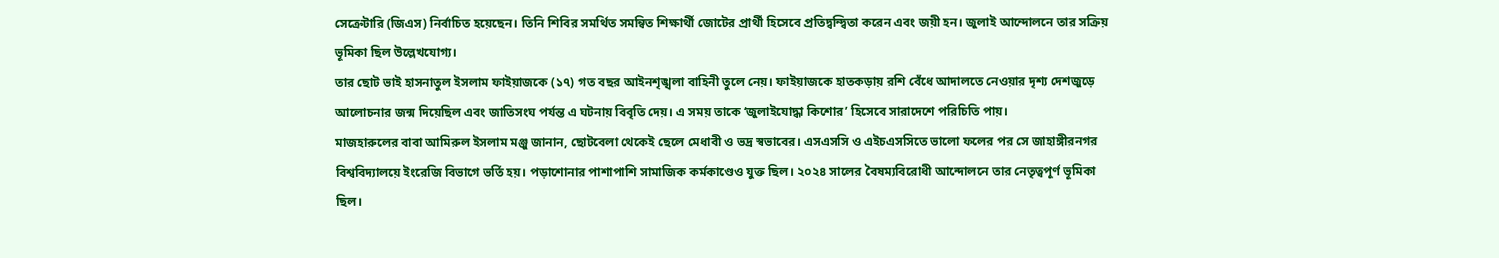সেক্রেটারি (জিএস) নির্বাচিত হয়েছেন। তিনি শিবির সমর্থিত সমন্বিত শিক্ষার্থী জোটের প্রার্থী হিসেবে প্রতিদ্বন্দ্বিতা করেন এবং জয়ী হন। জুলাই আন্দোলনে তার সক্রিয় ভূমিকা ছিল উল্লেখযোগ্য।
তার ছোট ভাই হাসনাতুল ইসলাম ফাইয়াজকে (১৭) গত বছর আইনশৃঙ্খলা বাহিনী তুলে নেয়। ফাইয়াজকে হাতকড়ায় রশি বেঁধে আদালতে নেওয়ার দৃশ্য দেশজুড়ে আলোচনার জন্ম দিয়েছিল এবং জাতিসংঘ পর্যন্ত এ ঘটনায় বিবৃতি দেয়। এ সময় তাকে ‘জুলাইযোদ্ধা কিশোর’ হিসেবে সারাদেশে পরিচিতি পায়।
মাজহারুলের বাবা আমিরুল ইসলাম মঞ্জু জানান, ছোটবেলা থেকেই ছেলে মেধাবী ও ভদ্র স্বভাবের। এসএসসি ও এইচএসসিতে ভালো ফলের পর সে জাহাঙ্গীরনগর বিশ্ববিদ্যালয়ে ইংরেজি বিভাগে ভর্তি হয়। পড়াশোনার পাশাপাশি সামাজিক কর্মকাণ্ডেও যুক্ত ছিল। ২০২৪ সালের বৈষম্যবিরোধী আন্দোলনে তার নেতৃত্বপূর্ণ ভূমিকা ছিল।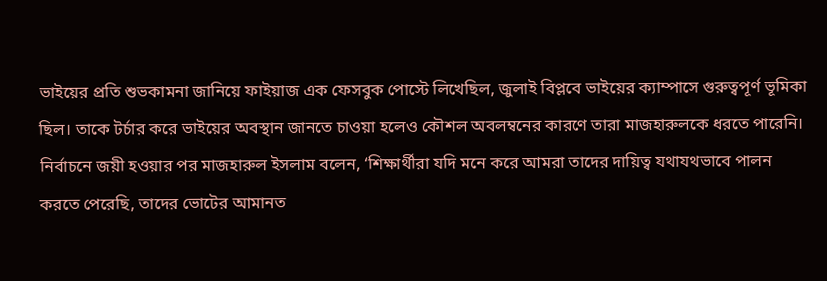ভাইয়ের প্রতি শুভকামনা জানিয়ে ফাইয়াজ এক ফেসবুক পোস্টে লিখেছিল, জুলাই বিপ্লবে ভাইয়ের ক্যাম্পাসে গুরুত্বপূর্ণ ভূমিকা ছিল। তাকে টর্চার করে ভাইয়ের অবস্থান জানতে চাওয়া হলেও কৌশল অবলম্বনের কারণে তারা মাজহারুলকে ধরতে পারেনি।
নির্বাচনে জয়ী হওয়ার পর মাজহারুল ইসলাম বলেন, ‘শিক্ষার্থীরা যদি মনে করে আমরা তাদের দায়িত্ব যথাযথভাবে পালন করতে পেরেছি, তাদের ভোটের আমানত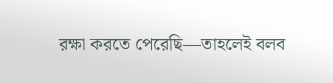রক্ষা করতে পেরেছি—তাহলেই বলব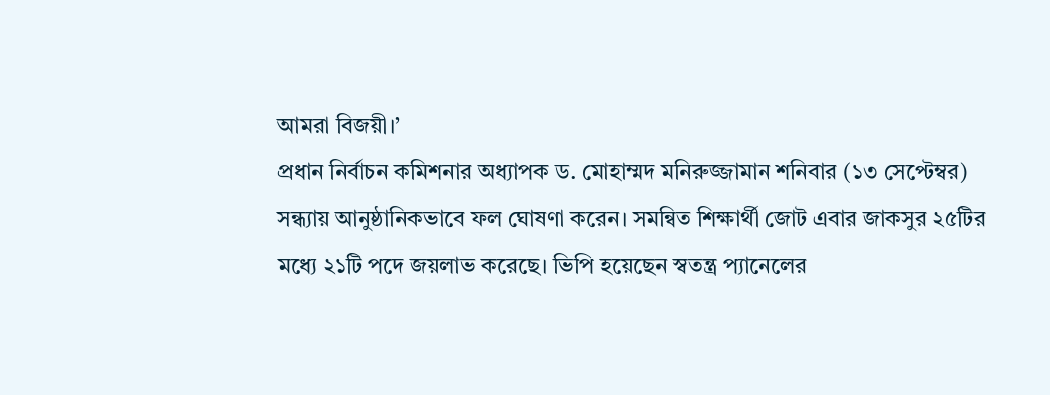আমরা বিজয়ী।’
প্রধান নির্বাচন কমিশনার অধ্যাপক ড. মোহাম্মদ মনিরুজ্জামান শনিবার (১৩ সেপ্টেম্বর) সন্ধ্যায় আনুষ্ঠানিকভাবে ফল ঘোষণা করেন। সমন্বিত শিক্ষার্থী জোট এবার জাকসুর ২৫টির মধ্যে ২১টি পদে জয়লাভ করেছে। ভিপি হয়েছেন স্বতন্ত্র প্যানেলের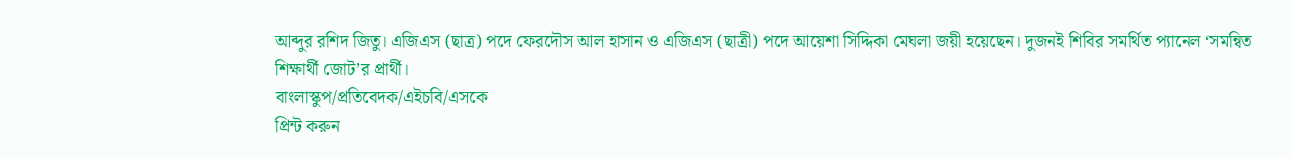আব্দুর রশিদ জিতু। এজিএস (ছাত্র) পদে ফেরদৌস আল হাসান ও এজিএস (ছাত্রী) পদে আয়েশা সিদ্দিকা মেঘলা জয়ী হয়েছেন। দুজনই শিবির সমর্থিত প্যানেল ‘সমন্বিত শিক্ষার্থী জোট’র প্রার্থী।
বাংলাস্কুপ/প্রতিবেদক/এইচবি/এসকে
প্রিন্ট করুন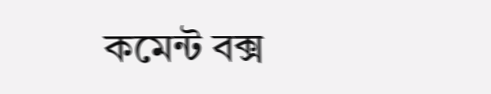কমেন্ট বক্স